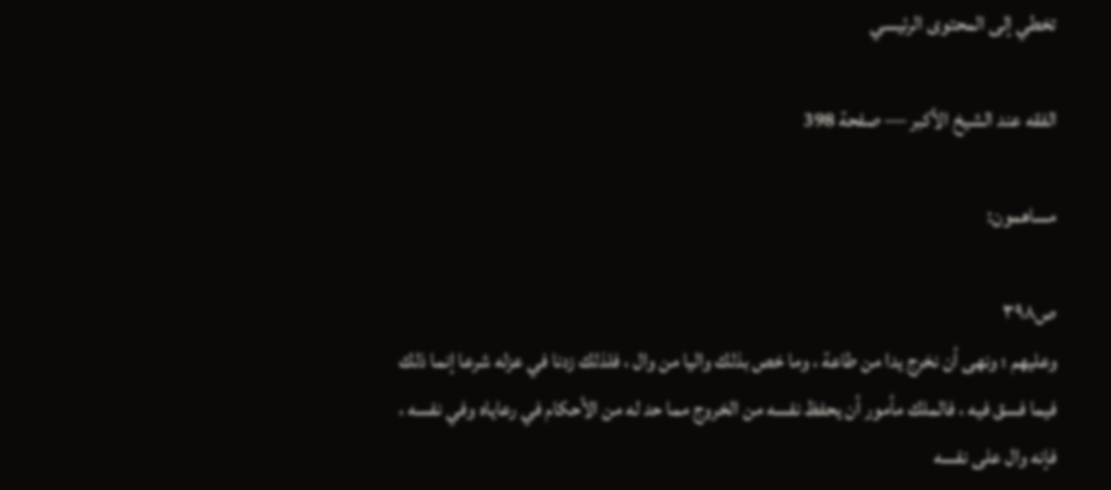تخطي إلى المحتوى الرئيسي

الفقه عند الشيخ الأكبر — صفحة 398

مساهمون:

ص٣٩٨
وعليهم ؛ ونهى أن نخرج يدا من طاعة ، وما خص بذلك واليا من وال ، فلذلك زدنا في عزله شرعا إنما ذلك فيما فسق فيه ، فالملك مأمور أن يحفظ نفسه من الخروج مما حد له من الأحكام في رعاياه وفي نفسه ، فإنه وال على نفسه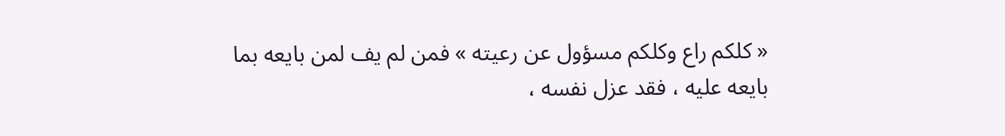« كلكم راع وكلكم مسؤول عن رعيته » فمن لم يف لمن بايعه بما بايعه عليه ، فقد عزل نفسه ،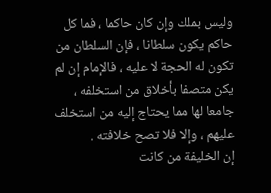وليس بملك وإن كان حاكما ، فما كل حاكم يكون سلطانا ، فإن السلطان من تكون له الحجة لا عليه ، فالإمام إن لم يكن متصفا بأخلاق من استخلفه ، جامعا لها مما يحتاج إليه من استخلف عليهم ، وإلا فلا تصح خلافته .
إن الخليفة من كانت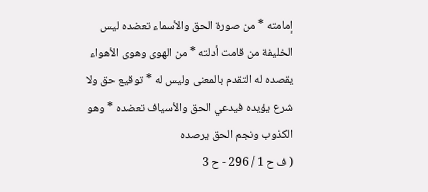إمامته * من صورة الحق والأسماء تعضده ليس الخليفة من قامت أدلته * من الهوى وهوى الأهواء يقصده له التقدم بالمعنى وليس له * توقيع حق ولا شرع يؤيده فيدعي الحق والأسياف تعضده * وهو الكذوب ونجم الحق يرصده
( ف ح 1 / 296 - ح 3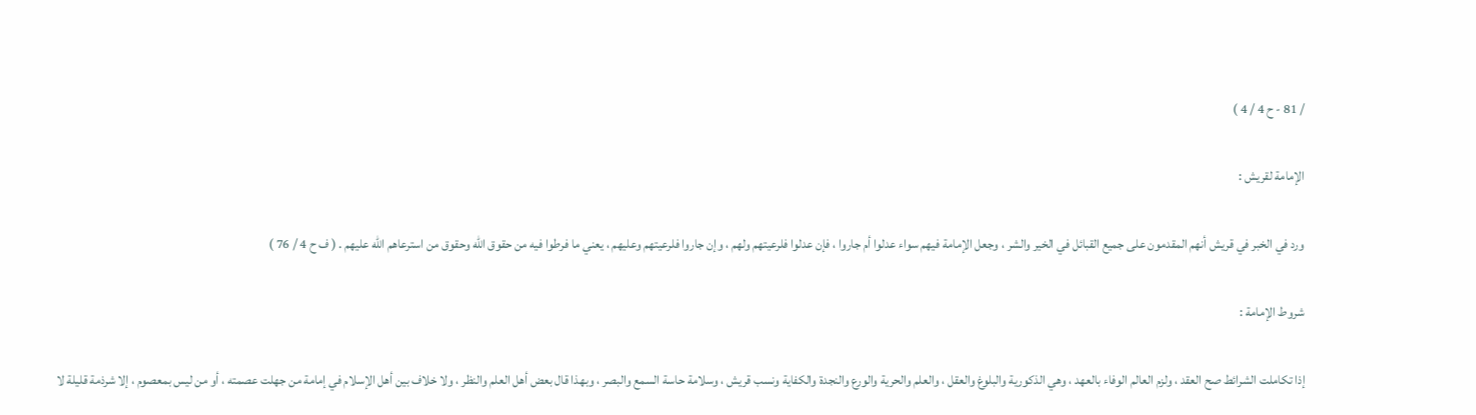/ 81 - ح 4 / 4 )

الإمامة لقريش :

ورد في الخبر في قريش أنهم المقدمون على جميع القبائل في الخير والشر ، وجعل الإمامة فيهم سواء عدلوا أم جاروا ، فإن عدلوا فلرعيتهم ولهم ، وإن جاروا فلرعيتهم وعليهم ، يعني ما فرطوا فيه من حقوق اللّه وحقوق من استرعاهم اللّه عليهم . ( ف ح 4 / 76 )

شروط الإمامة :

إذا تكاملت الشرائط صح العقد ، ولزم العالم الوفاء بالعهد ، وهي الذكورية والبلوغ والعقل ، والعلم والحرية والورع والنجدة والكفاية ونسب قريش ، وسلامة حاسة السمع والبصر ، وبهذا قال بعض أهل العلم والنظر ، ولا خلاف بين أهل الإسلام في إمامة من جهلت عصمته ، أو من ليس بمعصوم ، إلا شرذمة قليلة لا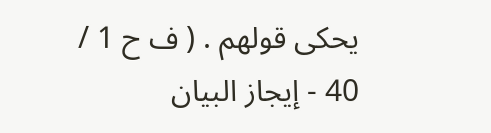يحكى قولهم . ( ف ح 1 / 40 - إيجاز البيان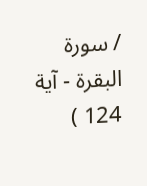/ سورة البقرة - آية 124 )